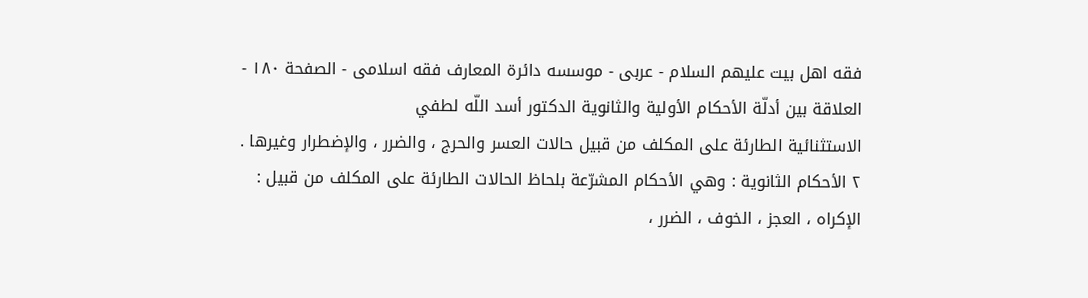فقه اهل بیت علیهم السلام - عربی - موسسه دائرة المعارف فقه اسلامی - الصفحة ١٨٠ - العلاقة بين أدلّة الأحكام الأولية والثانوية الدكتور أسد اللّه لطفي
الاستثنائية الطارئة على المكلف من قبيل حالات العسر والحرج ، والضرر ، والإضطرار وغيرها .
٢ الأحكام الثانوية : وهي الأحكام المشرّعة بلحاظ الحالات الطارئة على المكلف من قبيل : الإكراه ، العجز ، الخوف ، الضرر ،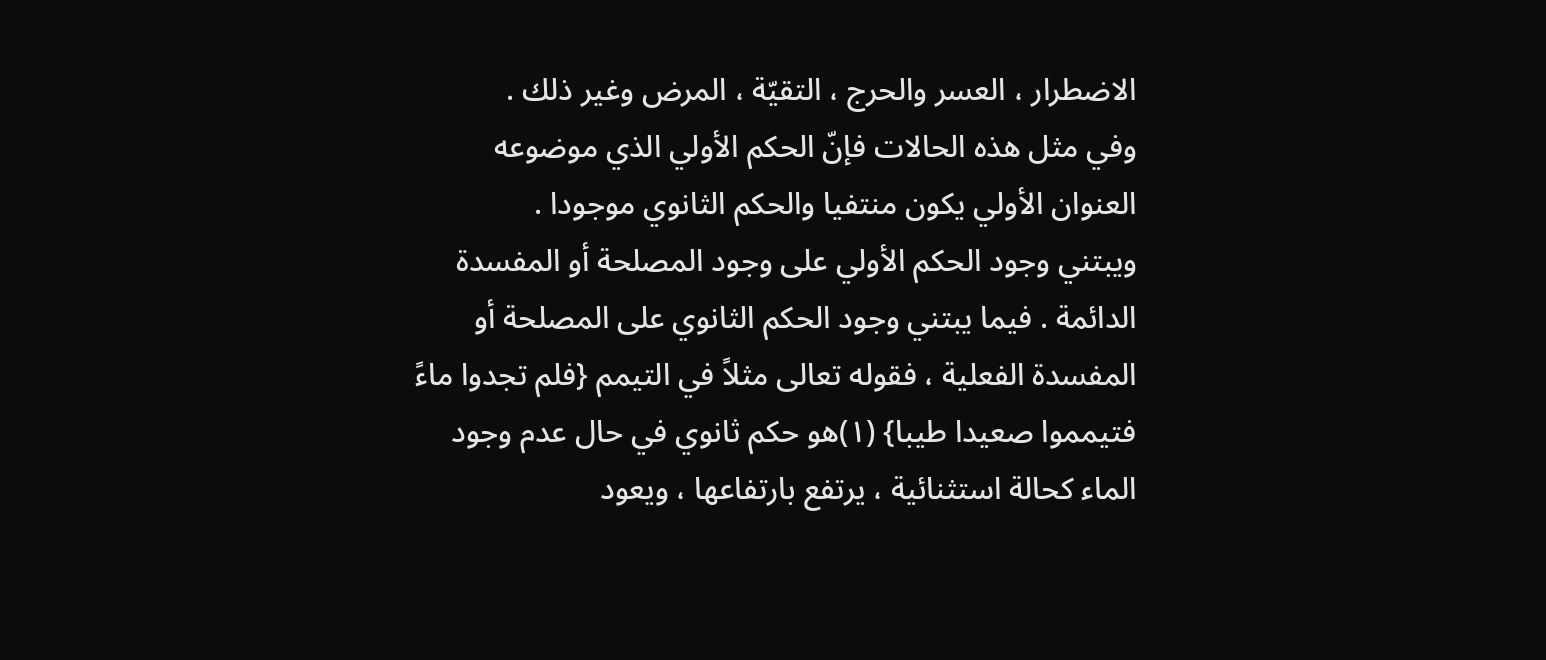الاضطرار ، العسر والحرج ، التقيّة ، المرض وغير ذلك .
وفي مثل هذه الحالات فإنّ الحكم الأولي الذي موضوعه العنوان الأولي يكون منتفيا والحكم الثانوي موجودا .
ويبتني وجود الحكم الأولي على وجود المصلحة أو المفسدة الدائمة . فيما يبتني وجود الحكم الثانوي على المصلحة أو المفسدة الفعلية ، فقوله تعالى مثلاً في التيمم {فلم تجدوا ماءً فتيمموا صعيدا طيبا} (١)هو حكم ثانوي في حال عدم وجود الماء كحالة استثنائية ، يرتفع بارتفاعها ، ويعود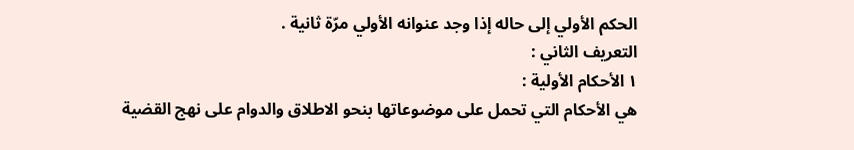الحكم الأولي إلى حاله إذا وجد عنوانه الأولي مرّة ثانية .
التعريف الثاني :
١ الأحكام الأولية :
هي الأحكام التي تحمل على موضوعاتها بنحو الاطلاق والدوام على نهج القضية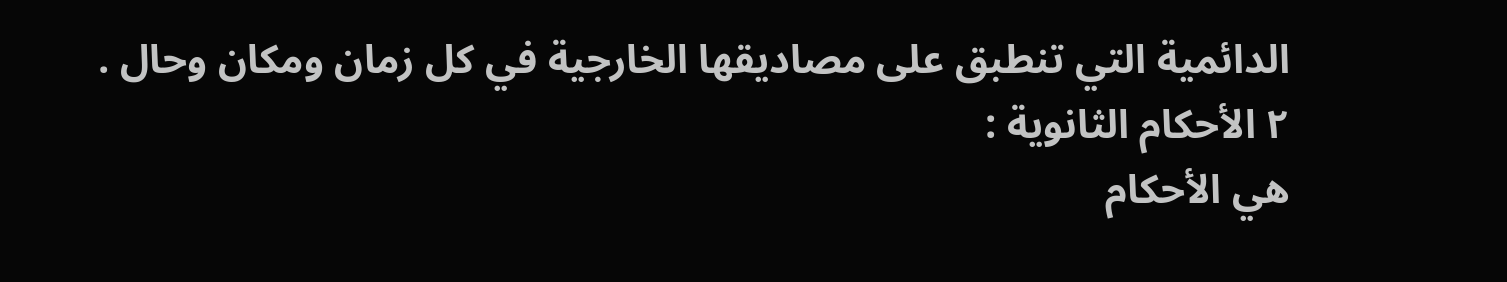الدائمية التي تنطبق على مصاديقها الخارجية في كل زمان ومكان وحال .
٢ الأحكام الثانوية :
هي الأحكام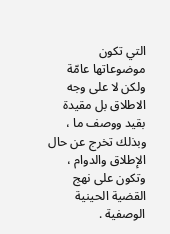التي تكون موضوعاتها عامّة ولكن لا على وجه الاطلاق بل مقيدة بقيد ووصف ما ، وبذلك تخرج عن حال الإطلاق والدوام ، وتكون على نهج القضية الحينية الوصفية .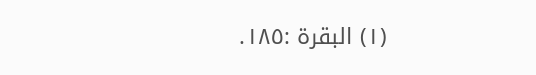(١) البقرة :١٨٥.